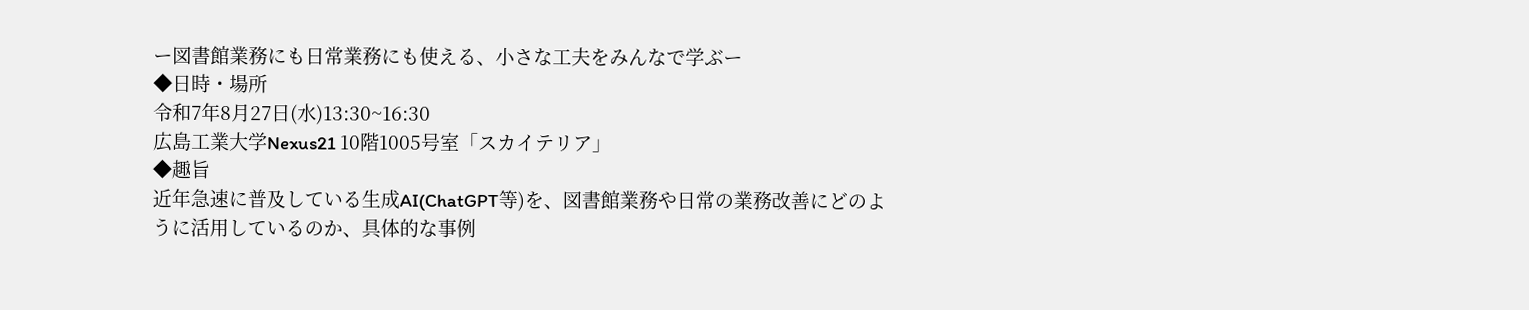ー図書館業務にも日常業務にも使える、小さな工夫をみんなで学ぶー
◆日時・場所
令和7年8月27日(水)13:30~16:30
広島工業大学Nexus21 10階1005号室「スカイテリア」
◆趣旨
近年急速に普及している生成AI(ChatGPT等)を、図書館業務や日常の業務改善にどのように活用しているのか、具体的な事例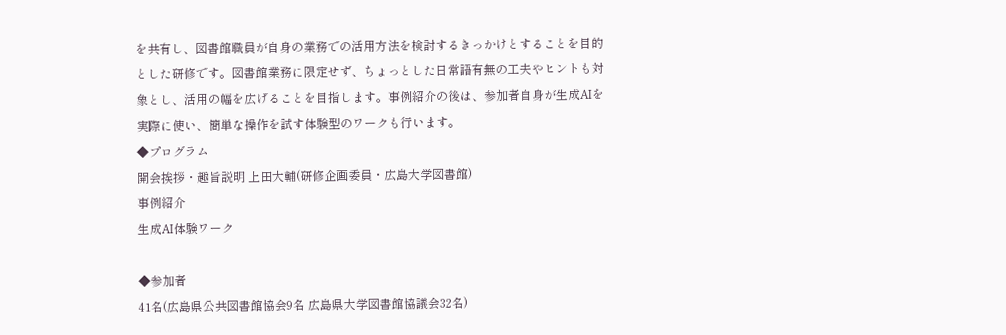を共有し、図書館職員が自身の業務での活用方法を検討するきっかけとすることを目的とした研修です。図書館業務に限定せず、ちょっとした日常語有無の工夫やヒントも対象とし、活用の幅を広げることを目指します。事例紹介の後は、参加者自身が生成AIを実際に使い、簡単な操作を試す体験型のワークも行います。
◆プログラム
開会挨拶・趣旨説明 上田大輔(研修企画委員・広島大学図書館)
事例紹介
生成AI体験ワーク

◆参加者
41名(広島県公共図書館協会9名 広島県大学図書館協議会32名)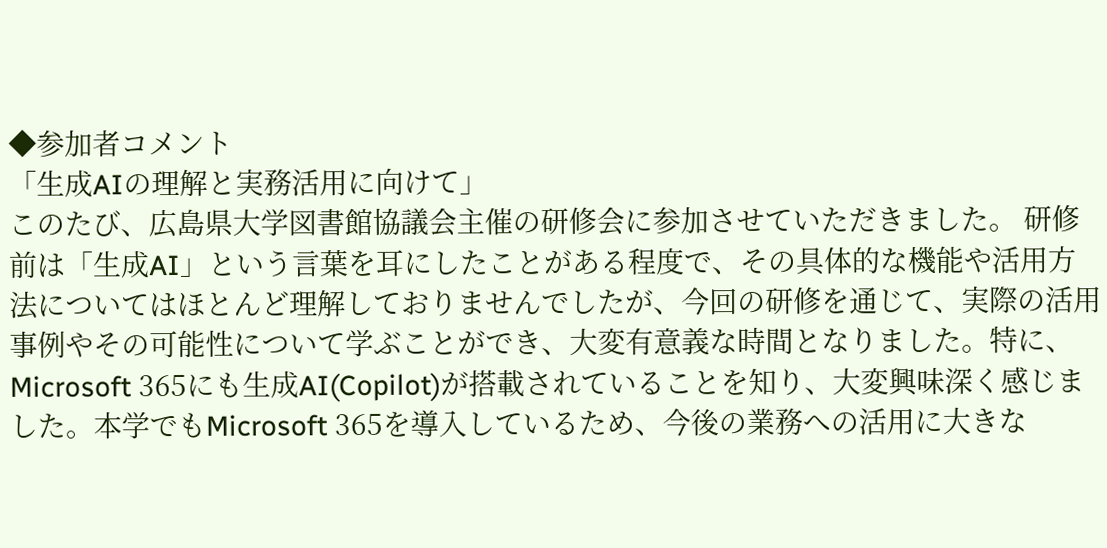◆参加者コメント
「生成AIの理解と実務活用に向けて」
このたび、広島県大学図書館協議会主催の研修会に参加させていただきました。 研修前は「生成AI」という言葉を耳にしたことがある程度で、その具体的な機能や活用方法についてはほとんど理解しておりませんでしたが、今回の研修を通じて、実際の活用事例やその可能性について学ぶことができ、大変有意義な時間となりました。特に、Microsoft 365にも生成AI(Copilot)が搭載されていることを知り、大変興味深く感じました。本学でもMicrosoft 365を導入しているため、今後の業務への活用に大きな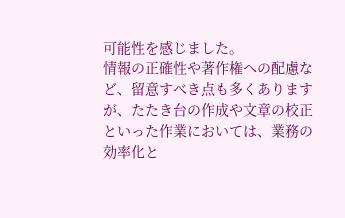可能性を感じました。
情報の正確性や著作権への配慮など、留意すべき点も多くありますが、たたき台の作成や文章の校正といった作業においては、業務の効率化と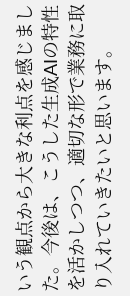いう観点から大きな利点を感じました。今後は、こうした生成AIの特性を活かしつつ、適切な形で業務に取り入れていきたいと思います。